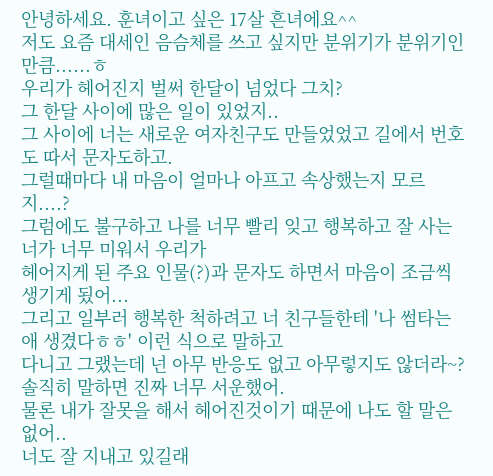안녕하세요. 훈녀이고 싶은 17살 흔녀에요^^
저도 요즘 대세인 음슴체를 쓰고 싶지만 분위기가 분위기인 만큼......ㅎ
우리가 헤어진지 벌써 한달이 넘었다 그치?
그 한달 사이에 많은 일이 있었지..
그 사이에 너는 새로운 여자친구도 만들었었고 길에서 번호도 따서 문자도하고.
그럴때마다 내 마음이 얼마나 아프고 속상했는지 모르지....?
그럼에도 불구하고 나를 너무 빨리 잊고 행복하고 잘 사는 너가 너무 미워서 우리가
헤어지게 된 주요 인물(?)과 문자도 하면서 마음이 조금씩 생기게 됬어...
그리고 일부러 행복한 척하려고 너 친구들한테 '나 썸타는애 생겼다ㅎㅎ' 이런 식으로 말하고
다니고 그랬는데 넌 아무 반응도 없고 아무렇지도 않더라~? 솔직히 말하면 진짜 너무 서운했어.
물론 내가 잘못을 해서 헤어진것이기 때문에 나도 할 말은 없어..
너도 잘 지내고 있길래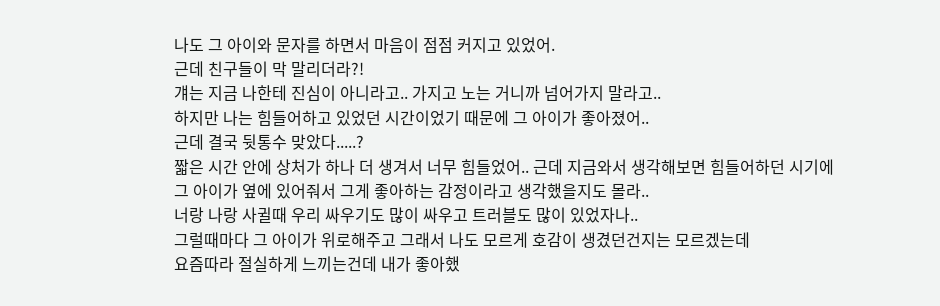나도 그 아이와 문자를 하면서 마음이 점점 커지고 있었어.
근데 친구들이 막 말리더라?!
걔는 지금 나한테 진심이 아니라고.. 가지고 노는 거니까 넘어가지 말라고..
하지만 나는 힘들어하고 있었던 시간이었기 때문에 그 아이가 좋아졌어..
근데 결국 뒷통수 맞았다.....?
짧은 시간 안에 상처가 하나 더 생겨서 너무 힘들었어.. 근데 지금와서 생각해보면 힘들어하던 시기에
그 아이가 옆에 있어줘서 그게 좋아하는 감정이라고 생각했을지도 몰라..
너랑 나랑 사귈때 우리 싸우기도 많이 싸우고 트러블도 많이 있었자나..
그럴때마다 그 아이가 위로해주고 그래서 나도 모르게 호감이 생겼던건지는 모르겠는데
요즘따라 절실하게 느끼는건데 내가 좋아했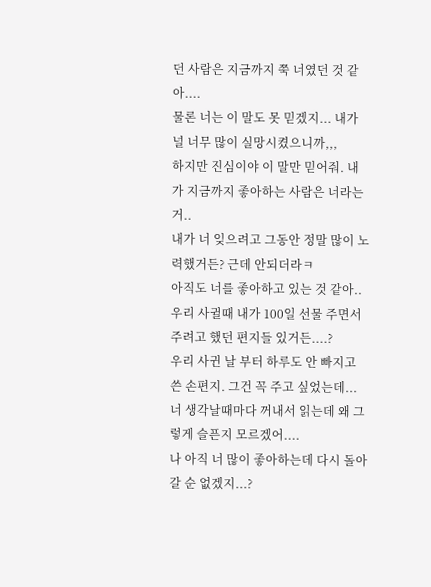던 사람은 지금까지 쭉 너였던 것 같아....
물론 너는 이 말도 못 믿겠지... 내가 널 너무 많이 실망시켰으니까,,,
하지만 진심이야 이 말만 믿어줘. 내가 지금까지 좋아하는 사람은 너라는거..
내가 너 잊으려고 그동안 정말 많이 노력했거든? 근데 안되더라ㅋ
아직도 너를 좋아하고 있는 것 같아..
우리 사귈때 내가 100일 선물 주면서 주려고 했던 편지들 있거든....?
우리 사귄 날 부터 하루도 안 빠지고 쓴 손편지. 그건 꼭 주고 싶었는데...
너 생각날때마다 꺼내서 읽는데 왜 그렇게 슬픈지 모르겠어....
나 아직 너 많이 좋아하는데 다시 돌아갈 순 없겠지...?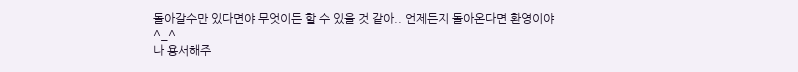돌아갈수만 있다면야 무엇이든 할 수 있을 것 같아.. 언제든지 돌아온다면 환영이야^_^
나 용서해주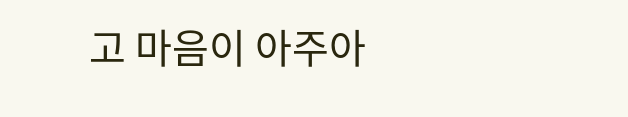고 마음이 아주아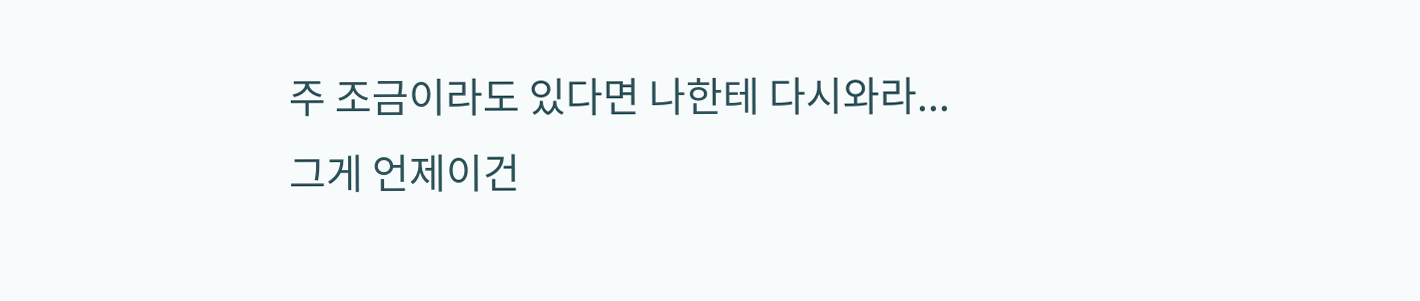주 조금이라도 있다면 나한테 다시와라...
그게 언제이건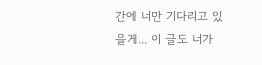간에 너만 기다리고 있을게... 이 글도 너가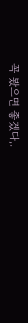꼭 봤으면 좋겠다,.